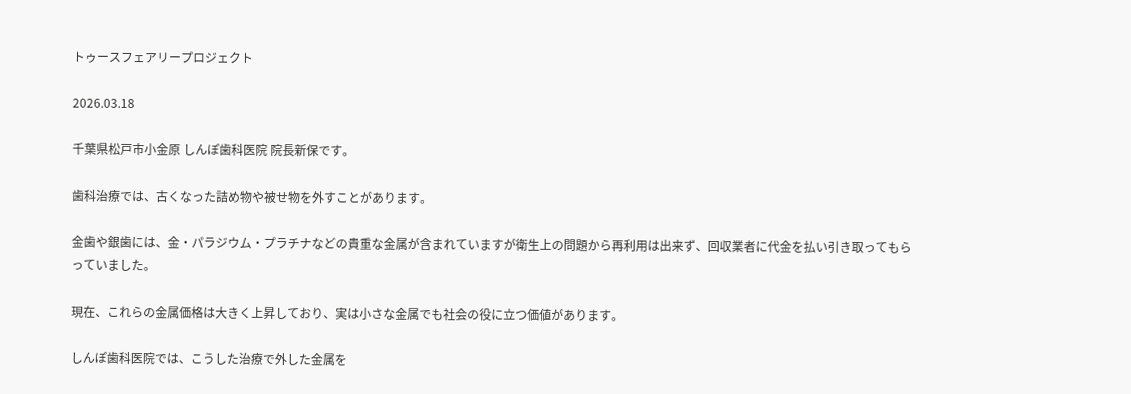トゥースフェアリープロジェクト

2026.03.18

千葉県松戸市小金原 しんぽ歯科医院 院長新保です。

歯科治療では、古くなった詰め物や被せ物を外すことがあります。

金歯や銀歯には、金・パラジウム・プラチナなどの貴重な金属が含まれていますが衛生上の問題から再利用は出来ず、回収業者に代金を払い引き取ってもらっていました。

現在、これらの金属価格は大きく上昇しており、実は小さな金属でも社会の役に立つ価値があります。

しんぽ歯科医院では、こうした治療で外した金属を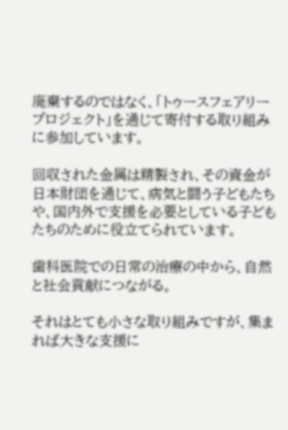廃棄するのではなく、「トゥースフェアリープロジェクト」を通じて寄付する取り組みに参加しています。

回収された金属は精製され、その資金が日本財団を通じて、病気と闘う子どもたちや、国内外で支援を必要としている子どもたちのために役立てられています。

歯科医院での日常の治療の中から、自然と社会貢献につながる。

それはとても小さな取り組みですが、集まれば大きな支援に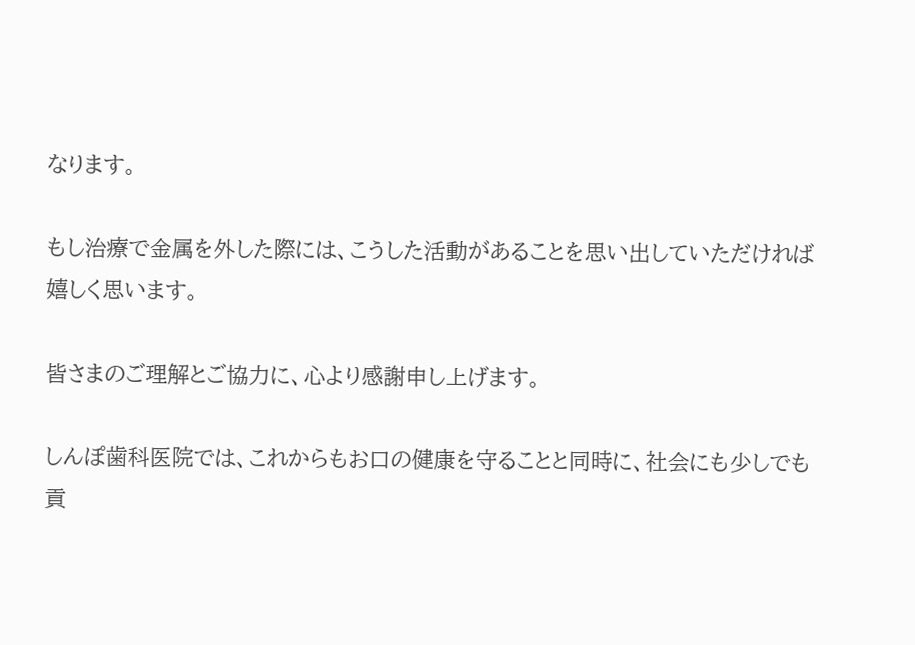なります。

もし治療で金属を外した際には、こうした活動があることを思い出していただければ嬉しく思います。

皆さまのご理解とご協力に、心より感謝申し上げます。

しんぽ歯科医院では、これからもお口の健康を守ることと同時に、社会にも少しでも貢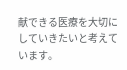献できる医療を大切にしていきたいと考えています。